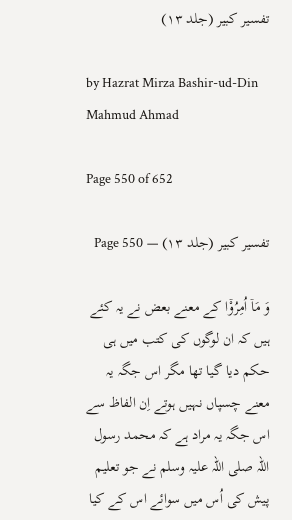تفسیر کبیر (جلد ۱۳)

by Hazrat Mirza Bashir-ud-Din Mahmud Ahmad

Page 550 of 652

تفسیر کبیر (جلد ۱۳) — Page 550

وَ مَاۤ اُمِرُوْۤا کے معنے بعض نے یہ کئے ہیں کہ ان لوگوں کی کتب میں ہی حکم دیا گیا تھا مگر اس جگہ یہ معنے چسپاں نہیں ہوتے اِن الفاظ سے اس جگہ یہ مراد ہے کہ محمد رسول اللہ صلی اللہ علیہ وسلم نے جو تعلیم پیش کی اُس میں سوائے اس کے کیا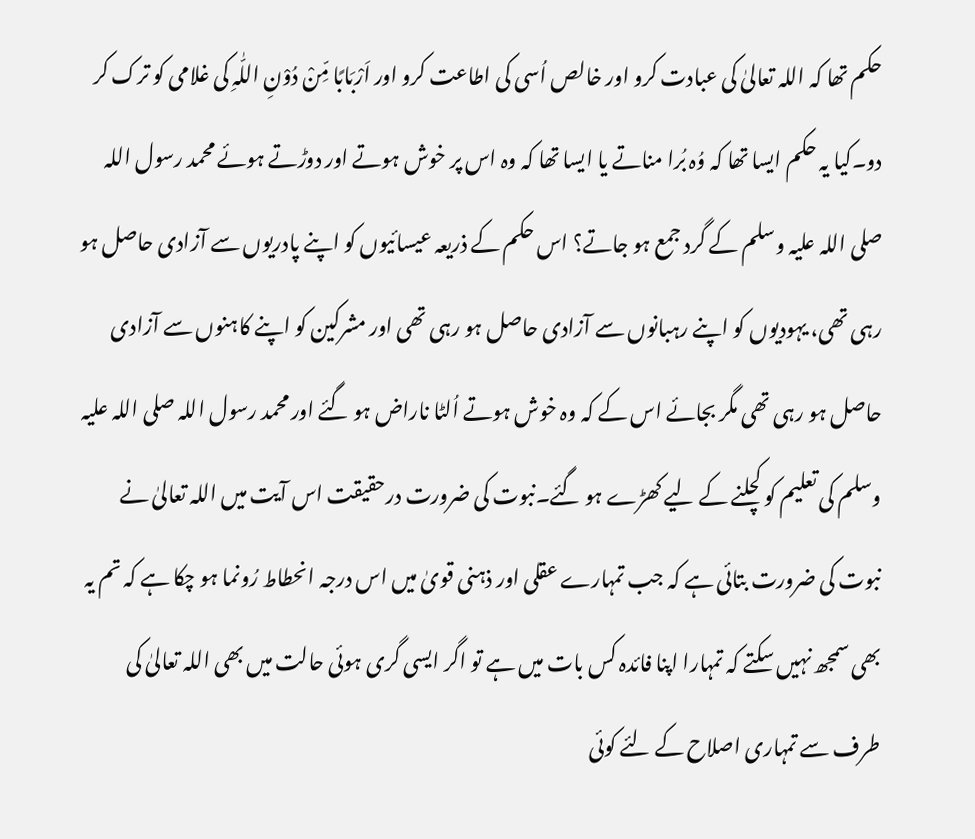حکم تھا کہ اللہ تعالیٰ کی عبادت کرو اور خالص اُسی کی اطاعت کرو اور اَرْبَابًا مِّنْ دُوْنِ اللّٰہِ کی غلامی کو ترک کر دو۔کیا یہ حکم ایسا تھا کہ وُہ بُرا مناتے یا ایسا تھا کہ وہ اس پر خوش ہوتے اور دوڑتے ہوئے محمد رسول اللہ صلی اللہ علیہ وسلم کے گرد جمع ہو جاتے؟ اس حکم کے ذریعہ عیسائیوں کو اپنے پادریوں سے آزادی حاصل ہو رہی تھی، یہودیوں کو اپنے رہبانوں سے آزادی حاصل ہو رہی تھی اور مشرکین کو اپنے کاہنوں سے آزادی حاصل ہو رہی تھی مگر بجائے اس کے کہ وہ خوش ہوتے اُلٹا ناراض ہو گئے اور محمد رسول اللہ صلی اللہ علیہ وسلم کی تعلیم کو کچلنے کے لیے کھڑے ہو گئے۔نبوت کی ضرورت درحقیقت اس آیت میں اللہ تعالیٰ نے نبوت کی ضرورت بتائی ہے کہ جب تمہارے عقلی اور ذہنی قویٰ میں اس درجہ انحطاط رُونما ہو چکا ہے کہ تم یہ بھی سمجھ نہیں سکتے کہ تمہارا اپنا فائدہ کس بات میں ہے تو اگر ایسی گری ہوئی حالت میں بھی اللہ تعالیٰ کی طرف سے تمہاری اصلاح کے لئے کوئی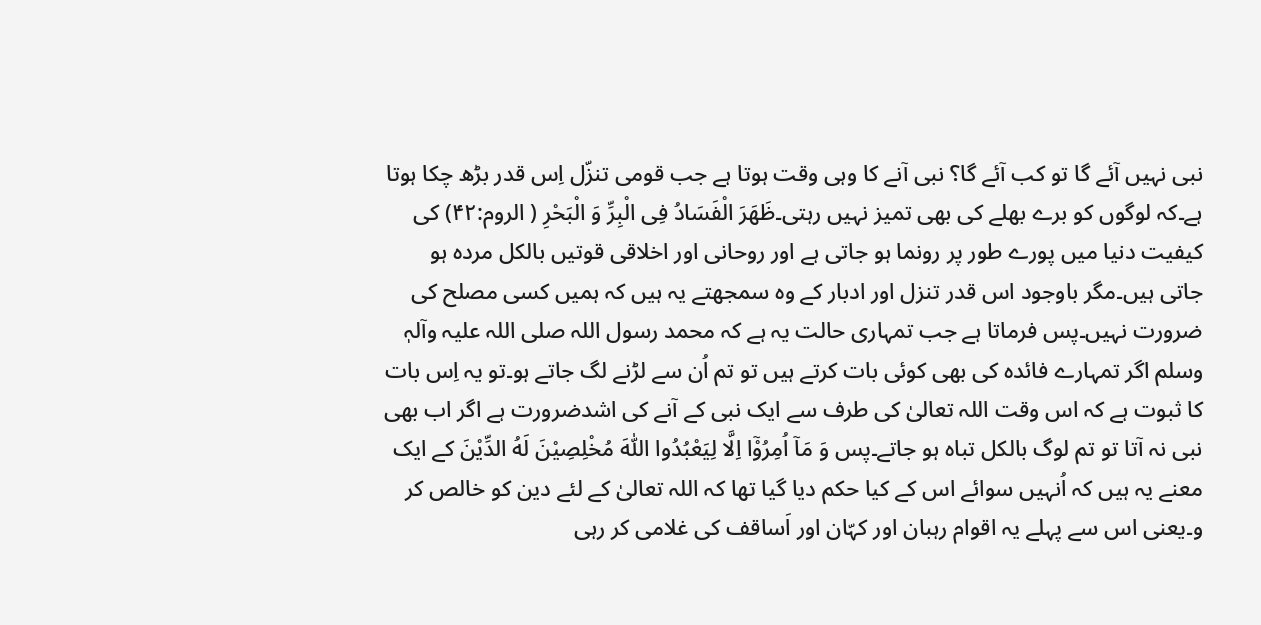نبی نہیں آئے گا تو کب آئے گا؟ نبی آنے کا وہی وقت ہوتا ہے جب قومی تنزّل اِس قدر بڑھ چکا ہوتا ہے۔کہ لوگوں کو برے بھلے کی بھی تمیز نہیں رہتی۔ظَھَرَ الْفَسَادُ فِی الْبِرِّ وَ الْبَحْرِ ( الروم:۴۲) کی کیفیت دنیا میں پورے طور پر رونما ہو جاتی ہے اور روحانی اور اخلاقی قوتیں بالکل مردہ ہو جاتی ہیں۔مگر باوجود اس قدر تنزل اور ادبار کے وہ سمجھتے یہ ہیں کہ ہمیں کسی مصلح کی ضرورت نہیں۔پس فرماتا ہے جب تمہاری حالت یہ ہے کہ محمد رسول اللہ صلی اللہ علیہ وآلہٖ وسلم اگر تمہارے فائدہ کی بھی کوئی بات کرتے ہیں تو تم اُن سے لڑنے لگ جاتے ہو۔تو یہ اِس بات کا ثبوت ہے کہ اس وقت اللہ تعالیٰ کی طرف سے ایک نبی کے آنے کی اشدضرورت ہے اگر اب بھی نبی نہ آتا تو تم لوگ بالکل تباہ ہو جاتے۔پس وَ مَاۤ اُمِرُوْۤا اِلَّا لِيَعْبُدُوا اللّٰهَ مُخْلِصِيْنَ لَهُ الدِّيْنَ کے ایک معنے یہ ہیں کہ اُنہیں سوائے اس کے کیا حکم دیا گیا تھا کہ اللہ تعالیٰ کے لئے دین کو خالص کر و۔یعنی اس سے پہلے یہ اقوام رہبان اور کہّان اور اَساقف کی غلامی کر رہی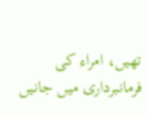تھیں، امراء کی فرمانبرداری میں جانیں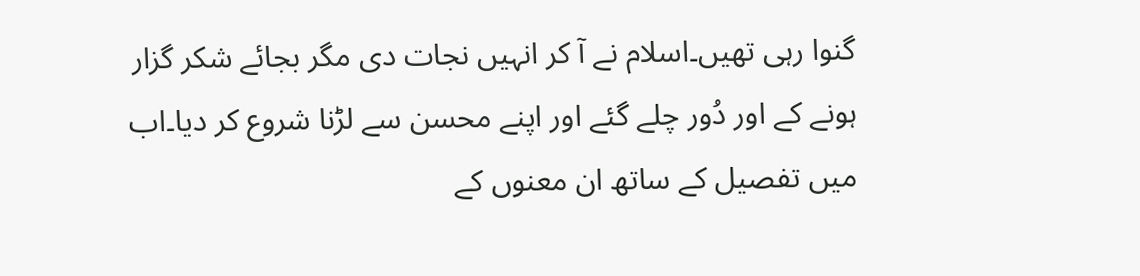گنوا رہی تھیں۔اسلام نے آ کر انہیں نجات دی مگر بجائے شکر گزار ہونے کے اور دُور چلے گئے اور اپنے محسن سے لڑنا شروع کر دیا۔اب میں تفصیل کے ساتھ ان معنوں کے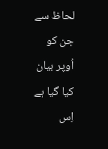لحاظ سے جن کو اُوپر بیان کیا گیا ہے اِس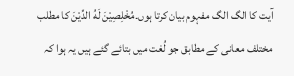آیت کا الگ الگ مفہوم بیان کرتا ہوں۔مُخْلِصِيْنَ لَهُ الدِّيْنَ کا مطلب مختلف معانی کے مطابق جو لُغت میں بتائے گئے ہیں یہ ہوا کہ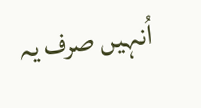اُنہیں صرف یہ